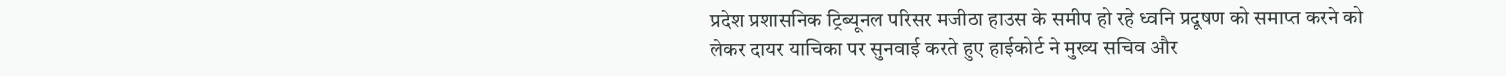प्रदेश प्रशासनिक ट्रिब्यूनल परिसर मजीठा हाउस के समीप हो रहे ध्वनि प्रदूषण को समाप्त करने को लेकर दायर याचिका पर सुनवाई करते हुए हाईकोर्ट ने मुख्य सचिव और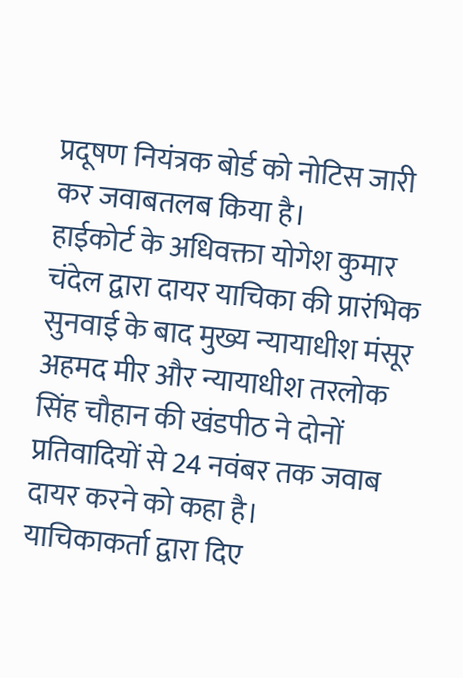प्रदूषण नियंत्रक बोर्ड को नोटिस जारी कर जवाबतलब किया है।
हाईकोर्ट के अधिवक्ता योगेश कुमार चंदेल द्वारा दायर याचिका की प्रारंभिक सुनवाई के बाद मुख्य न्यायाधीश मंसूर अहमद मीर और न्यायाधीश तरलोक सिंह चौहान की खंडपीठ ने दोनों प्रतिवादियों से 24 नवंबर तक जवाब दायर करने को कहा है।
याचिकाकर्ता द्वारा दिए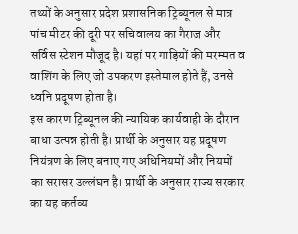तथ्यों के अनुसार प्रदेश प्रशासनिक ट्रिब्यूनल से मात्र पांच मीटर की दूरी पर सचिवालय का गैराज और सर्विस स्टेशन मौजूद है। यहां पर गाड़ियों की मरम्मत व वाशिंग के लिए जो उपकरण इस्तेमाल होते हैं, उनसे ध्वनि प्रदूषण होता है।
इस कारण ट्रिब्यूनल की न्यायिक कार्यवाही के दौरान बाधा उत्पन्न होती है। प्रार्थी के अनुसार यह प्रदूषण नियंत्रण के लिए बनाए गए अधिनियमों और नियमों का सरासर उल्लंघन है। प्रार्थी के अनुसार राज्य सरकार का यह कर्तव्य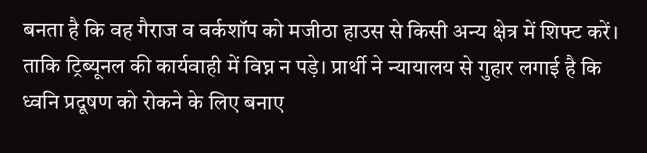बनता है कि वह गैराज व वर्कशॉप को मजीठा हाउस से किसी अन्य क्षेत्र में शिफ्ट करें।
ताकि ट्रिब्यूनल की कार्यवाही में विघ्न न पड़े। प्रार्थी ने न्यायालय से गुहार लगाई है कि ध्वनि प्रदूषण को रोकने के लिए बनाए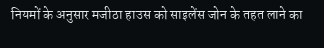नियमों के अनुसार मजीठा हाउस को साइलेंस जोन के तहत लाने का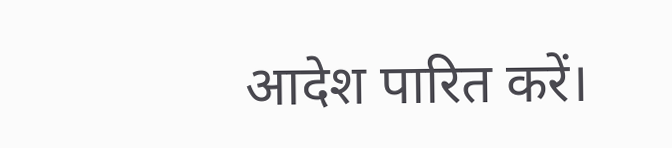आदेश पारित करें।